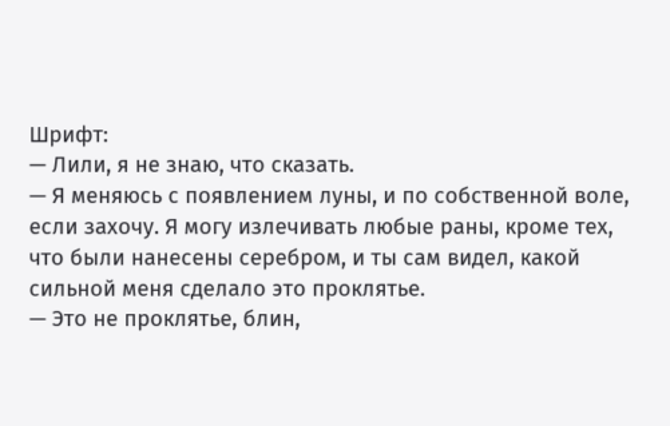Шрифт:
— Лили, я не знаю, что сказать.
— Я меняюсь с появлением луны, и по собственной воле, если захочу. Я могу излечивать любые раны, кроме тех, что были нанесены серебром, и ты сам видел, какой сильной меня сделало это проклятье.
— Это не проклятье, блин,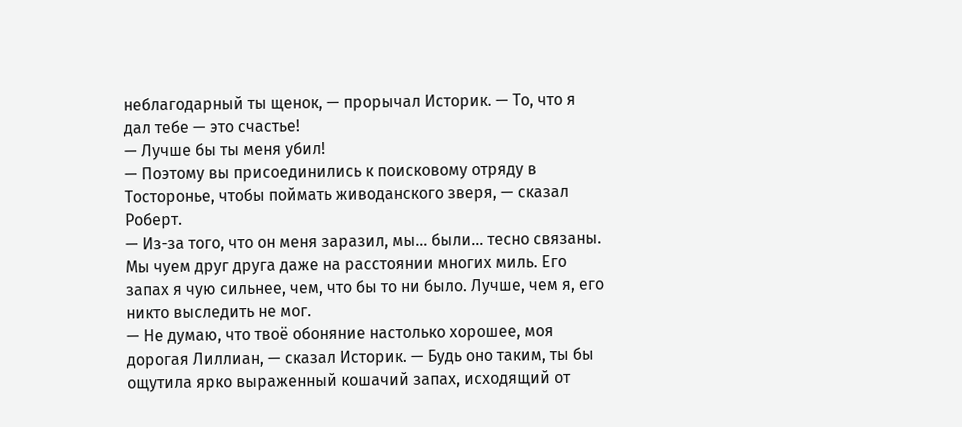неблагодарный ты щенок, — прорычал Историк. — То, что я дал тебе — это счастье!
— Лучше бы ты меня убил!
— Поэтому вы присоединились к поисковому отряду в Тосторонье, чтобы поймать живоданского зверя, — сказал Роберт.
— Из-за того, что он меня заразил, мы… были… тесно связаны. Мы чуем друг друга даже на расстоянии многих миль. Его запах я чую сильнее, чем, что бы то ни было. Лучше, чем я, его никто выследить не мог.
— Не думаю, что твоё обоняние настолько хорошее, моя дорогая Лиллиан, — сказал Историк. — Будь оно таким, ты бы ощутила ярко выраженный кошачий запах, исходящий от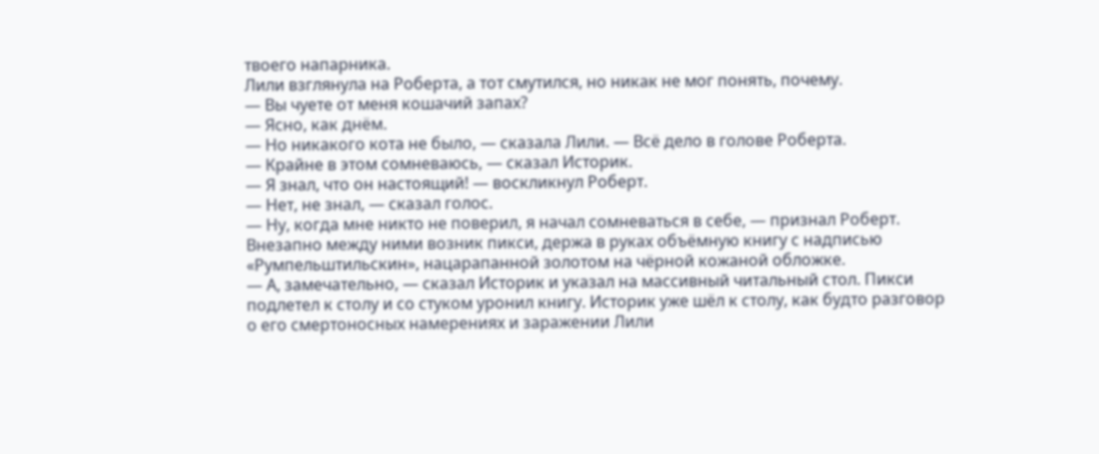твоего напарника.
Лили взглянула на Роберта, а тот смутился, но никак не мог понять, почему.
— Вы чуете от меня кошачий запах?
— Ясно, как днём.
— Но никакого кота не было, — сказала Лили. — Всё дело в голове Роберта.
— Крайне в этом сомневаюсь, — сказал Историк.
— Я знал, что он настоящий! — воскликнул Роберт.
— Нет, не знал, — сказал голос.
— Ну, когда мне никто не поверил, я начал сомневаться в себе, — признал Роберт.
Внезапно между ними возник пикси, держа в руках объёмную книгу с надписью «Румпельштильскин», нацарапанной золотом на чёрной кожаной обложке.
— А, замечательно, — сказал Историк и указал на массивный читальный стол. Пикси подлетел к столу и со стуком уронил книгу. Историк уже шёл к столу, как будто разговор о его смертоносных намерениях и заражении Лили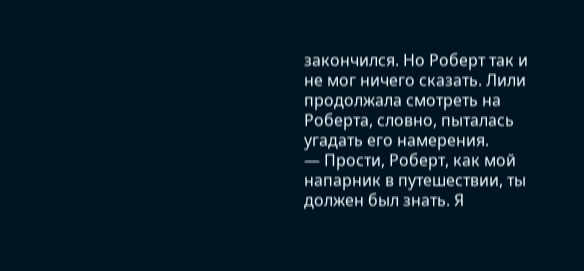закончился. Но Роберт так и не мог ничего сказать. Лили продолжала смотреть на Роберта, словно, пыталась угадать его намерения.
— Прости, Роберт, как мой напарник в путешествии, ты должен был знать. Я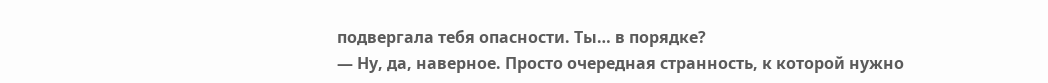подвергала тебя опасности. Ты… в порядке?
— Ну, да, наверное. Просто очередная странность, к которой нужно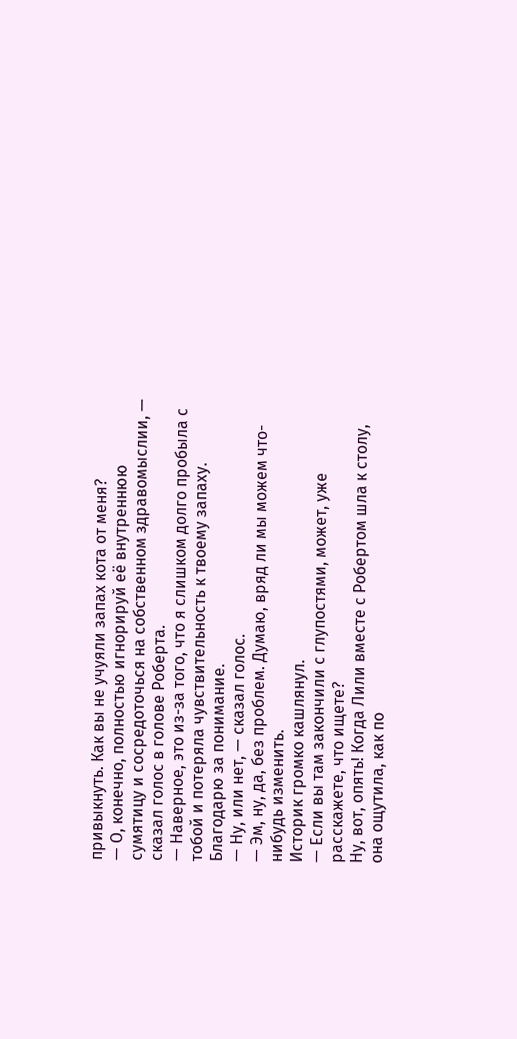привыкнуть. Как вы не учуяли запах кота от меня?
— О, конечно, полностью игнорируй её внутреннюю сумятицу и сосредоточься на собственном здравомыслии, — сказал голос в голове Роберта.
— Наверное, это из-за того, что я слишком долго пробыла с тобой и потеряла чувствительность к твоему запаху. Благодарю за понимание.
— Ну, или нет, — сказал голос.
— Эм, ну, да, без проблем. Думаю, вряд ли мы можем что-нибудь изменить.
Историк громко кашлянул.
— Если вы там закончили с глупостями, может, уже расскажете, что ищете?
Ну, вот, опять! Когда Лили вместе с Робертом шла к столу, она ощутила, как по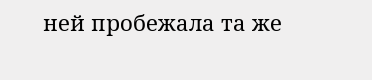ней пробежала та же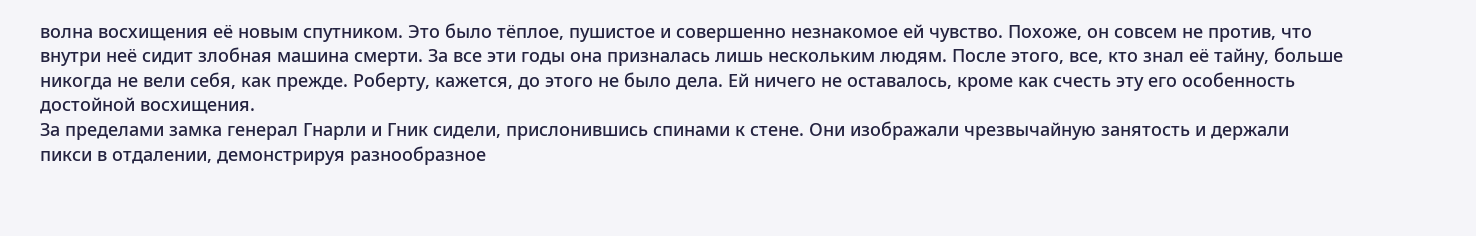волна восхищения её новым спутником. Это было тёплое, пушистое и совершенно незнакомое ей чувство. Похоже, он совсем не против, что внутри неё сидит злобная машина смерти. За все эти годы она призналась лишь нескольким людям. После этого, все, кто знал её тайну, больше никогда не вели себя, как прежде. Роберту, кажется, до этого не было дела. Ей ничего не оставалось, кроме как счесть эту его особенность достойной восхищения.
За пределами замка генерал Гнарли и Гник сидели, прислонившись спинами к стене. Они изображали чрезвычайную занятость и держали пикси в отдалении, демонстрируя разнообразное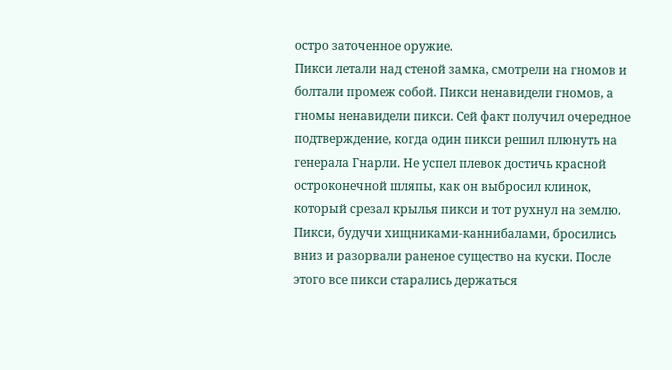остро заточенное оружие.
Пикси летали над стеной замка, смотрели на гномов и болтали промеж собой. Пикси ненавидели гномов, а гномы ненавидели пикси. Сей факт получил очередное подтверждение, когда один пикси решил плюнуть на генерала Гнарли. Не успел плевок достичь красной остроконечной шляпы, как он выбросил клинок, который срезал крылья пикси и тот рухнул на землю. Пикси, будучи хищниками-каннибалами, бросились вниз и разорвали раненое существо на куски. После этого все пикси старались держаться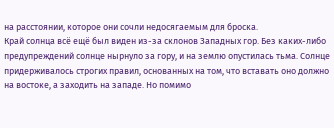на расстоянии, которое они сочли недосягаемым для броска.
Край солнца всё ещё был виден из-за склонов Западных гор. Без каких-либо предупреждений солнце нырнуло за гору, и на землю опустилась тьма. Солнце придерживалось строгих правил, основанных на том, что вставать оно должно на востоке, а заходить на западе. Но помимо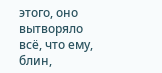этого, оно вытворяло всё, что ему, блин,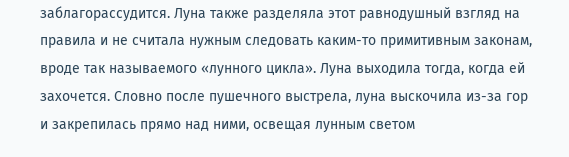заблагорассудится. Луна также разделяла этот равнодушный взгляд на правила и не считала нужным следовать каким-то примитивным законам, вроде так называемого «лунного цикла». Луна выходила тогда, когда ей захочется. Словно после пушечного выстрела, луна выскочила из-за гор и закрепилась прямо над ними, освещая лунным светом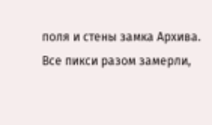поля и стены замка Архива.
Все пикси разом замерли,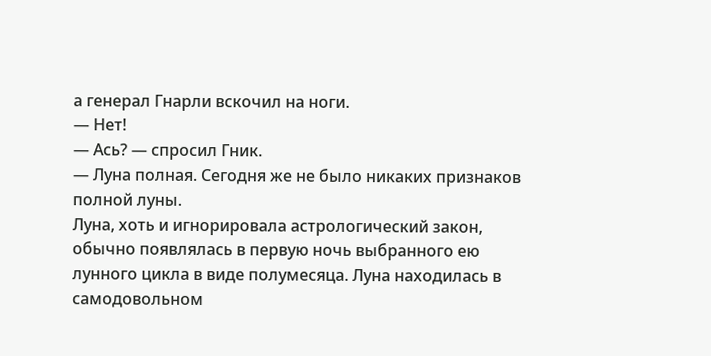а генерал Гнарли вскочил на ноги.
— Нет!
— Ась? — спросил Гник.
— Луна полная. Сегодня же не было никаких признаков полной луны.
Луна, хоть и игнорировала астрологический закон, обычно появлялась в первую ночь выбранного ею лунного цикла в виде полумесяца. Луна находилась в самодовольном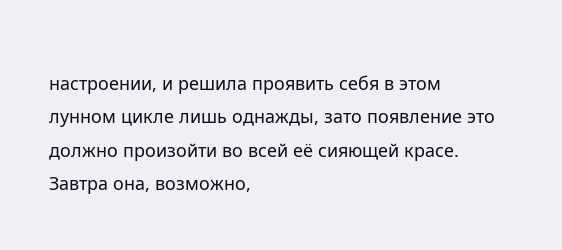настроении, и решила проявить себя в этом лунном цикле лишь однажды, зато появление это должно произойти во всей её сияющей красе. Завтра она, возможно,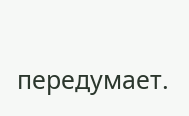передумает.